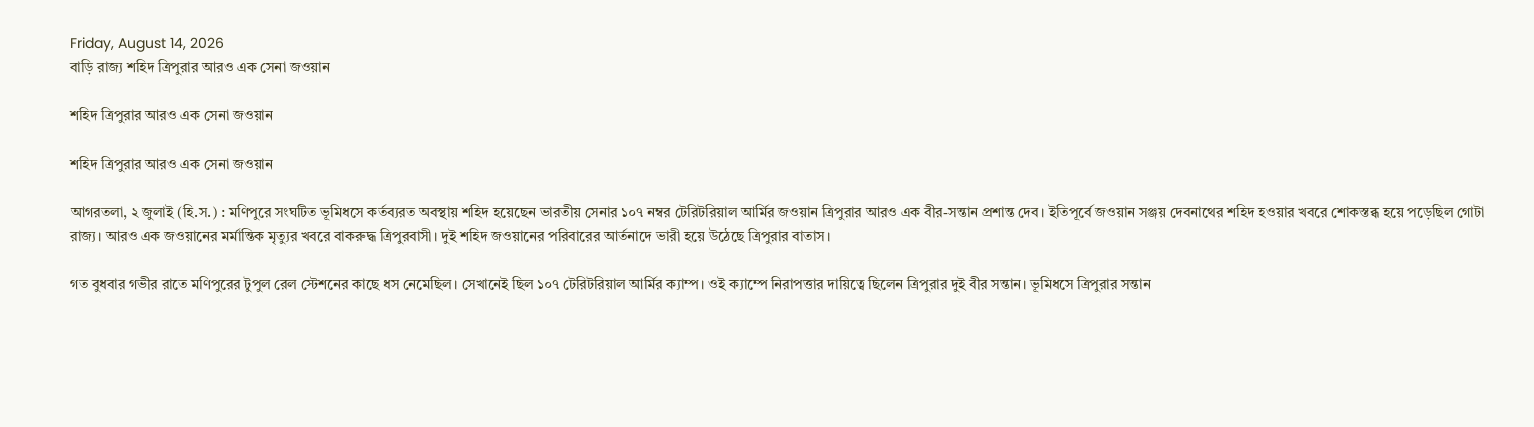Friday, August 14, 2026
বাড়ি রাজ্য শহিদ ত্রিপুরার আরও এক সেনা জওয়ান

শহিদ ত্রিপুরার আরও এক সেনা জওয়ান

শহিদ ত্রিপুরার আরও এক সেনা জওয়ান

আগরতলা, ২ জুলাই (হি.স.) : মণিপুরে সংঘটিত ভূমিধসে কর্তব্যরত অবস্থায় শহিদ হয়েছেন ভারতীয় সেনার ১০৭ নম্বর টেরিটরিয়াল আৰ্মির জওয়ান ত্রিপুরার আরও এক বীর-সন্তান প্রশান্ত দেব। ইতিপূর্বে জওয়ান সঞ্জয় দেবনাথের শহিদ হওয়ার খবরে শোকস্তব্ধ হয়ে পড়েছিল গোটা রাজ্য। আরও এক জওয়ানের মর্মান্তিক মৃত্যুর খবরে বাকরুদ্ধ ত্রিপুরবাসী। দুই শহিদ জওয়ানের পরিবারের আর্তনাদে ভারী হয়ে উঠেছে ত্রিপুরার বাতাস।

গত বুধবার গভীর রাতে মণিপুরের টুপুল রেল স্টেশনের কাছে ধস নেমেছিল। সেখানেই ছিল ১০৭ টেরিটরিয়াল আর্মির ক্যাম্প। ওই ক্যাম্পে নিরাপত্তার দায়িত্বে ছিলেন ত্রিপুরার দুই বীর সন্তান। ভূমিধসে ত্রিপুরার সন্তান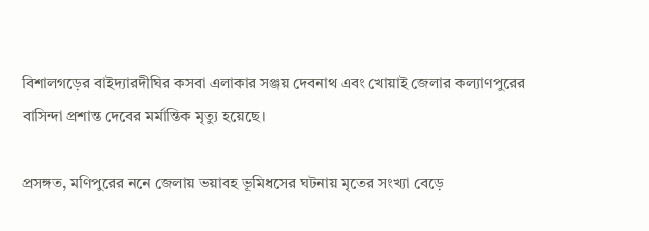বিশালগড়ের বাইদ্যারদীঘির কসবা এলাকার সঞ্জয় দেবনাথ এবং খোয়াই জেলার কল্যাণপুরের বাসিন্দা প্রশান্ত দেবের মর্মান্তিক মৃত্যু হয়েছে।

প্রসঙ্গত, মণিপুরের ননে জেলায় ভয়াবহ ভূমিধসের ঘটনায় মৃতের সংখ্যা বেড়ে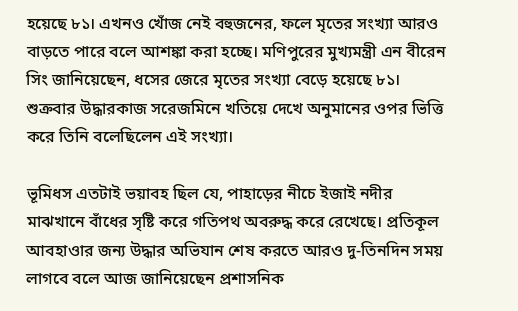হয়েছে ৮১। এখনও খোঁজ নেই বহুজনের, ফলে মৃতের সংখ্যা আরও বাড়তে পারে বলে আশঙ্কা করা হচ্ছে। মণিপুরের মুখ্যমন্ত্রী এন বীরেন সিং জানিয়েছেন, ধসের জেরে মৃতের সংখ্যা বেড়ে হয়েছে ৮১। শুক্রবার উদ্ধারকাজ সরেজমিনে খতিয়ে দেখে অনুমানের ওপর ভিত্তি করে তিনি বলেছিলেন এই সংখ্যা।

ভূমিধস এতটাই ভয়াবহ ছিল যে, পাহাড়ের নীচে ইজাই নদীর মাঝখানে বাঁধের সৃষ্টি করে গতিপথ অবরুদ্ধ করে রেখেছে। প্ৰতিকূল আবহাওার জন্য উদ্ধার অভিযান শেষ করতে আরও দু-তিনদিন সময় লাগবে বলে আজ জানিয়েছেন প্রশাসনিক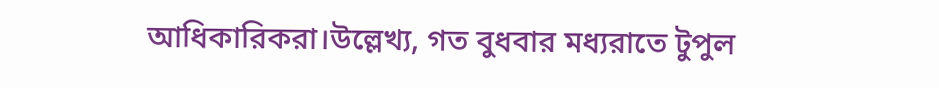আধিকারিকরা।উল্লেখ্য, গত বুধবার মধ্যরাতে টুপুল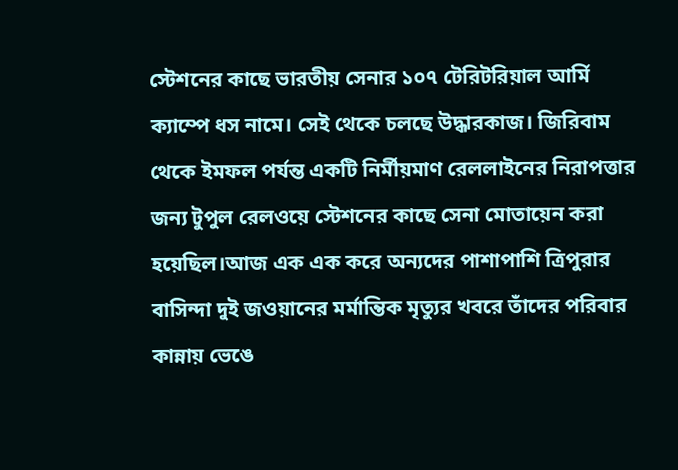স্টেশনের কাছে ভারতীয় সেনার ১০৭ টেরিটরিয়াল আর্মি ক্যাম্পে ধস নামে। সেই থেকে চলছে উদ্ধারকাজ। জিরিবাম থেকে ইমফল পর্যন্ত একটি নির্মীয়মাণ রেললাইনের নিরাপত্তার জন্য টুপুল রেলওয়ে স্টেশনের কাছে সেনা মোতায়েন করা হয়েছিল।আজ এক এক করে অন্যদের পাশাপাশি ত্রিপুরার বাসিন্দা দুই জওয়ানের মর্মান্তিক মৃত্যুর খবরে তাঁদের পরিবার কান্নায় ভেঙে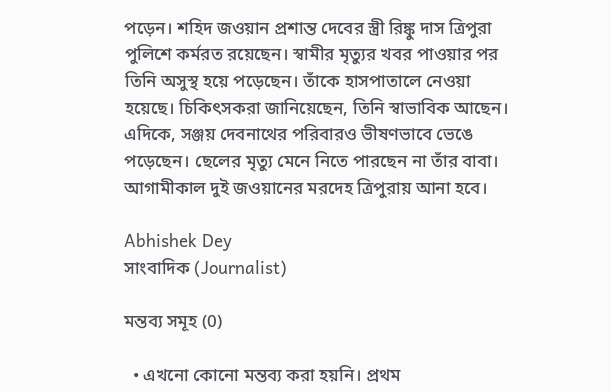পড়েন। শহিদ জওয়ান প্রশান্ত দেবের স্ত্রী রিঙ্কু দাস ত্রিপুরা পুলিশে কর্মরত রয়েছেন। স্বামীর মৃত্যুর খবর পাওয়ার পর তিনি অসুস্থ হয়ে পড়েছেন। তাঁকে হাসপাতালে নেওয়া হয়েছে। চিকিৎসকরা জানিয়েছেন, তিনি স্বাভাবিক আছেন। এদিকে, সঞ্জয় দেবনাথের পরিবারও ভীষণভাবে ভেঙে পড়েছেন। ছেলের মৃত্যু মেনে নিতে পারছেন না তাঁর বাবা। আগামীকাল দুই জওয়ানের মরদেহ ত্রিপুরায় আনা হবে।

Abhishek Dey
সাংবাদিক (Journalist)

মন্তব্য সমূহ (0)

  • এখনো কোনো মন্তব্য করা হয়নি। প্রথম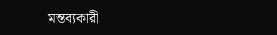মন্তব্যকারী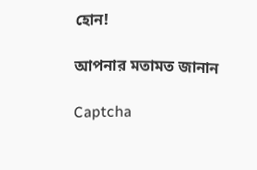হোন!

আপনার মতামত জানান

Captcha